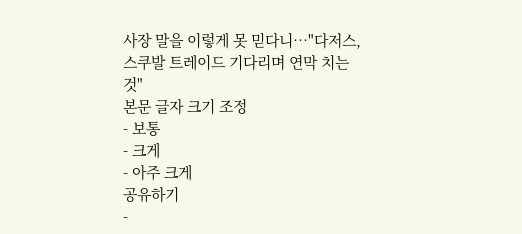사장 말을 이렇게 못 믿다니…"다저스, 스쿠발 트레이드 기다리며 연막 치는 것"
본문 글자 크기 조정
- 보통
- 크게
- 아주 크게
공유하기
-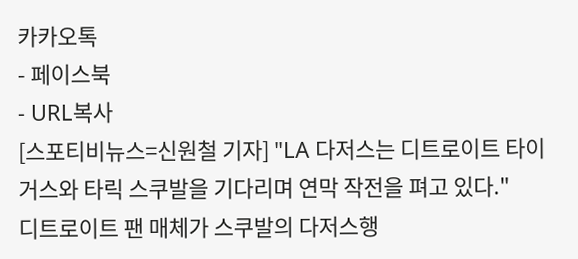카카오톡
- 페이스북
- URL복사
[스포티비뉴스=신원철 기자] "LA 다저스는 디트로이트 타이거스와 타릭 스쿠발을 기다리며 연막 작전을 펴고 있다."
디트로이트 팬 매체가 스쿠발의 다저스행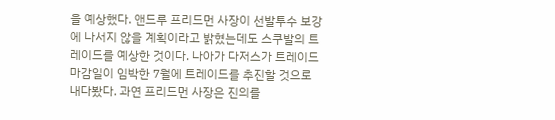을 예상했다. 앤드루 프리드먼 사장이 선발투수 보강에 나서지 않을 계획이라고 밝혔는데도 스쿠발의 트레이드를 예상한 것이다. 나아가 다저스가 트레이드 마감일이 임박한 7월에 트레이드를 추진할 것으로 내다봤다. 과연 프리드먼 사장은 진의를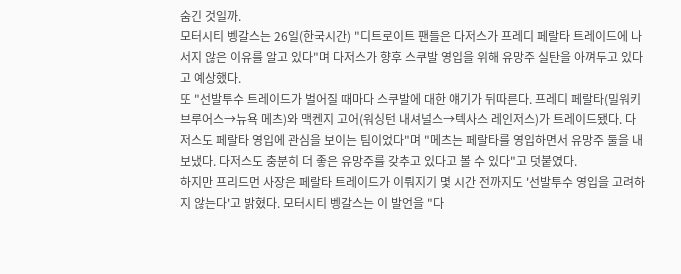숨긴 것일까.
모터시티 벵갈스는 26일(한국시간) "디트로이트 팬들은 다저스가 프레디 페랄타 트레이드에 나서지 않은 이유를 알고 있다"며 다저스가 향후 스쿠발 영입을 위해 유망주 실탄을 아껴두고 있다고 예상했다.
또 "선발투수 트레이드가 벌어질 때마다 스쿠발에 대한 얘기가 뒤따른다. 프레디 페랄타(밀워키 브루어스→뉴욕 메츠)와 맥켄지 고어(워싱턴 내셔널스→텍사스 레인저스)가 트레이드됐다. 다저스도 페랄타 영입에 관심을 보이는 팀이었다"며 "메츠는 페랄타를 영입하면서 유망주 둘을 내보냈다. 다저스도 충분히 더 좋은 유망주를 갖추고 있다고 볼 수 있다"고 덧붙였다.
하지만 프리드먼 사장은 페랄타 트레이드가 이뤄지기 몇 시간 전까지도 '선발투수 영입을 고려하지 않는다'고 밝혔다. 모터시티 벵갈스는 이 발언을 "다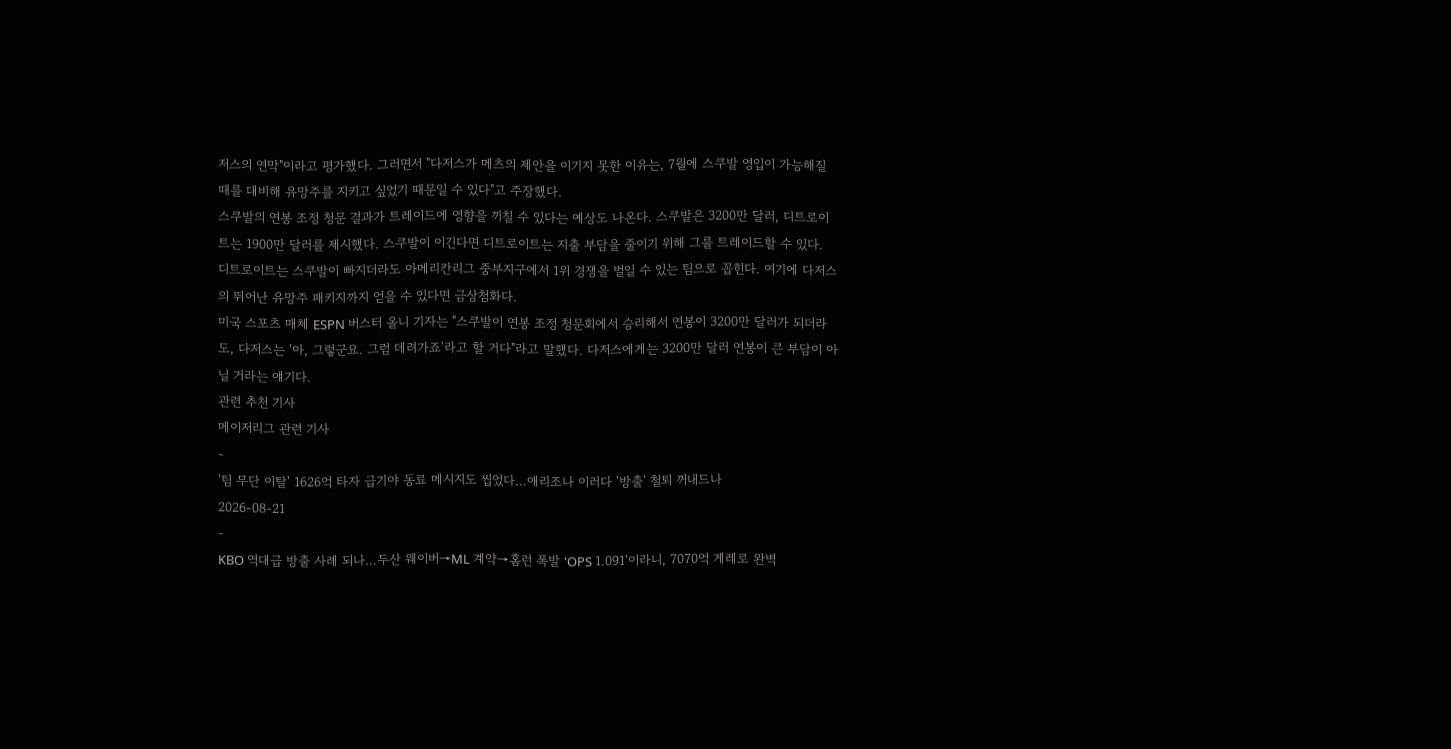저스의 연막"이라고 평가했다. 그러면서 "다저스가 메츠의 제안을 이기지 못한 이유는, 7월에 스쿠발 영입이 가능해질 때를 대비해 유망주를 지키고 싶었기 때문일 수 있다"고 주장했다.
스쿠발의 연봉 조정 청문 결과가 트레이드에 영향을 끼칠 수 있다는 예상도 나온다. 스쿠발은 3200만 달러, 디트로이트는 1900만 달러를 제시했다. 스쿠발이 이긴다면 디트로이트는 지출 부담을 줄이기 위해 그를 트레이드할 수 있다.
디트로이트는 스쿠발이 빠지더라도 아메리칸리그 중부지구에서 1위 경쟁을 벌일 수 있는 팀으로 꼽힌다. 여기에 다저스의 뛰어난 유망주 패키지까지 얻을 수 있다면 금상첨화다.
미국 스포츠 매체 ESPN 버스터 올니 기자는 "스쿠발이 연봉 조정 청문회에서 승리해서 연봉이 3200만 달러가 되더라도, 다저스는 '아, 그렇군요. 그럼 데려가죠'라고 할 거다"라고 말했다. 다저스에게는 3200만 달러 연봉이 큰 부담이 아닐 거라는 얘기다.
관련 추천 기사
메이저리그 관련 기사
-
'팀 무단 이탈' 1626억 타자 급기야 동료 메시지도 씹었다…애리조나 이러다 '방출' 철퇴 꺼내드나
2026-08-21
-
KBO 역대급 방출 사례 되나…두산 웨이버→ML 계약→홈런 폭발 'OPS 1.091'이라니, 7070억 게레로 완벽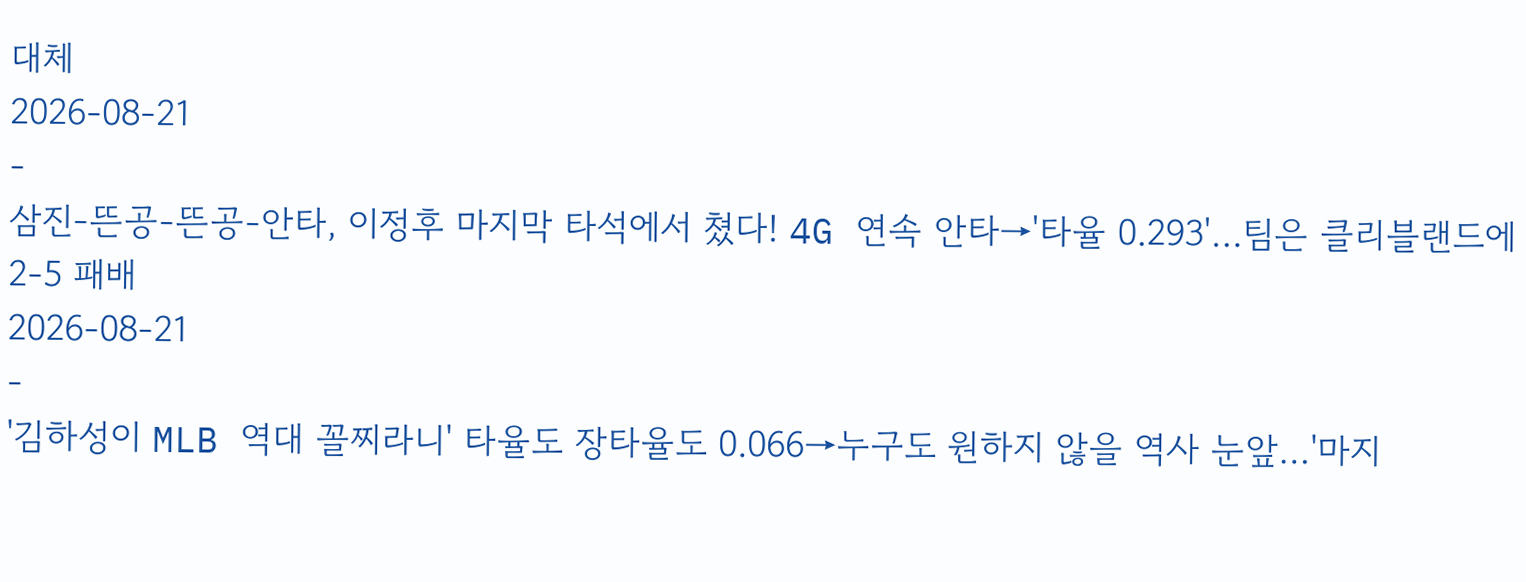대체
2026-08-21
-
삼진-뜬공-뜬공-안타, 이정후 마지막 타석에서 쳤다! 4G 연속 안타→'타율 0.293'…팀은 클리블랜드에 2-5 패배
2026-08-21
-
'김하성이 MLB 역대 꼴찌라니' 타율도 장타율도 0.066→누구도 원하지 않을 역사 눈앞…'마지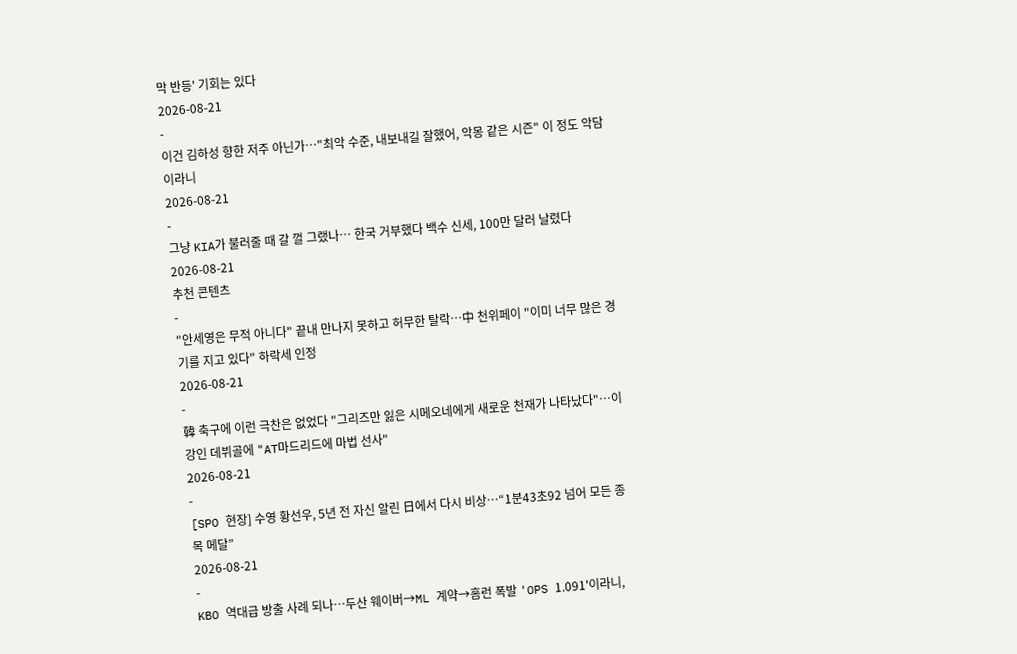막 반등' 기회는 있다
2026-08-21
-
이건 김하성 향한 저주 아닌가…"최악 수준, 내보내길 잘했어, 악몽 같은 시즌" 이 정도 악담이라니
2026-08-21
-
그냥 KIA가 불러줄 때 갈 껄 그랬나… 한국 거부했다 백수 신세, 100만 달러 날렸다
2026-08-21
추천 콘텐츠
-
"안세영은 무적 아니다" 끝내 만나지 못하고 허무한 탈락…中 천위페이 "이미 너무 많은 경기를 지고 있다" 하락세 인정
2026-08-21
-
韓 축구에 이런 극찬은 없었다 "그리즈만 잃은 시메오네에게 새로운 천재가 나타났다"…이강인 데뷔골에 "AT마드리드에 마법 선사"
2026-08-21
-
[SPO 현장] 수영 황선우, 5년 전 자신 알린 日에서 다시 비상…“1분43초92 넘어 모든 종목 메달”
2026-08-21
-
KBO 역대급 방출 사례 되나…두산 웨이버→ML 계약→홈런 폭발 'OPS 1.091'이라니,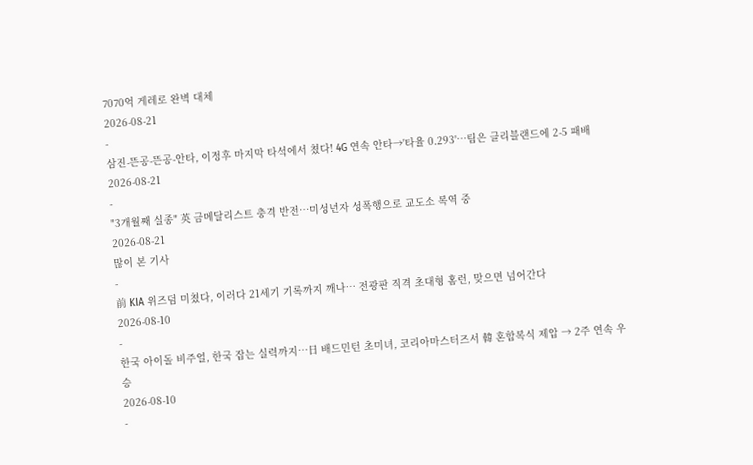7070억 게레로 완벽 대체
2026-08-21
-
삼진-뜬공-뜬공-안타, 이정후 마지막 타석에서 쳤다! 4G 연속 안타→'타율 0.293'…팀은 클리블랜드에 2-5 패배
2026-08-21
-
"3개월째 실종" 英 금메달리스트 충격 반전…미성년자 성폭행으로 교도소 복역 중
2026-08-21
많이 본 기사
-
前 KIA 위즈덤 미쳤다, 이러다 21세기 기록까지 깨나… 전광판 직격 초대형 홈런, 맞으면 넘어간다
2026-08-10
-
한국 아이돌 비주얼, 한국 잡는 실력까지…日 배드민턴 초미녀, 코리아마스터즈서 韓 혼합복식 제압 → 2주 연속 우승
2026-08-10
-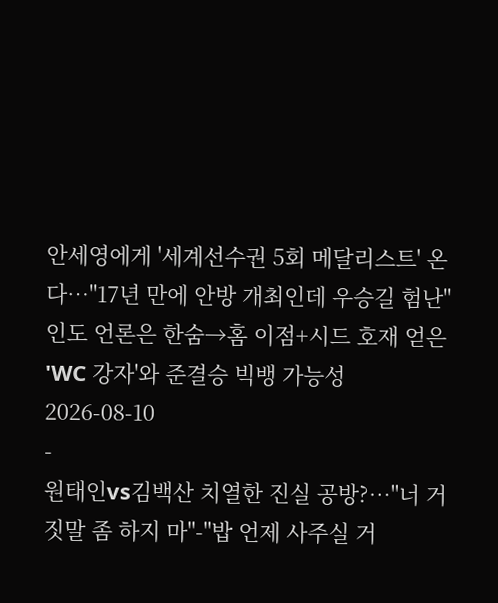안세영에게 '세계선수권 5회 메달리스트' 온다…"17년 만에 안방 개최인데 우승길 험난" 인도 언론은 한숨→홈 이점+시드 호재 얻은 'WC 강자'와 준결승 빅뱅 가능성
2026-08-10
-
원태인vs김백산 치열한 진실 공방?…"너 거짓말 좀 하지 마"-"밥 언제 사주실 거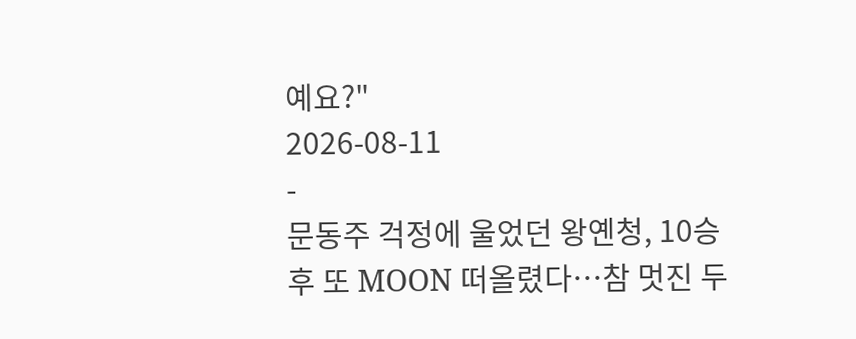예요?"
2026-08-11
-
문동주 걱정에 울었던 왕옌청, 10승 후 또 MOON 떠올렸다…참 멋진 두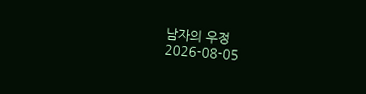남자의 우정
2026-08-05